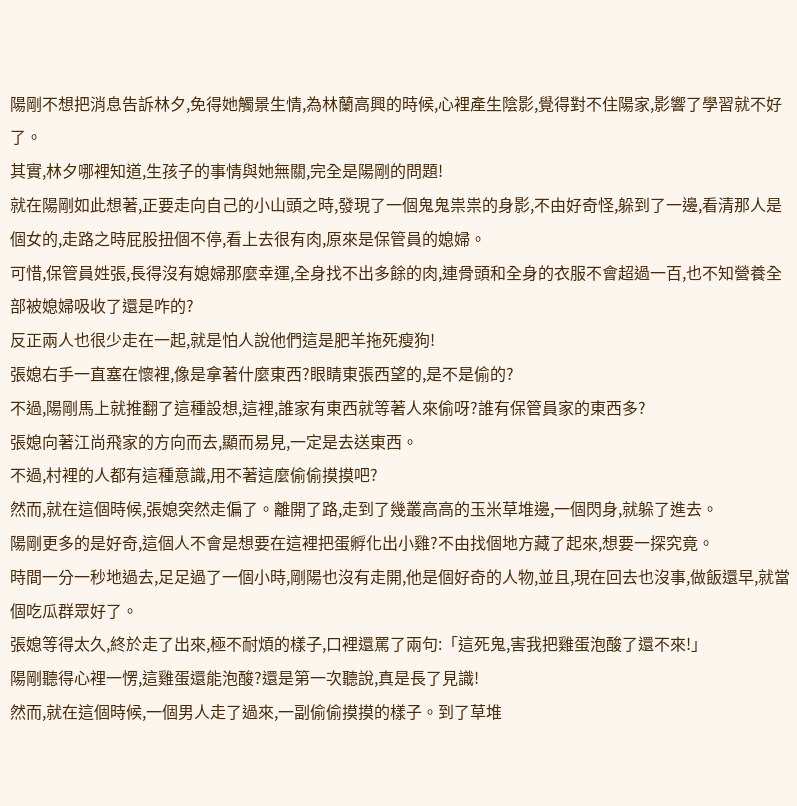陽剛不想把消息告訴林夕,免得她觸景生情,為林蘭高興的時候,心裡產生陰影,覺得對不住陽家,影響了學習就不好了。
其實,林夕哪裡知道,生孩子的事情與她無關,完全是陽剛的問題!
就在陽剛如此想著,正要走向自己的小山頭之時,發現了一個鬼鬼祟祟的身影,不由好奇怪,躲到了一邊,看清那人是個女的,走路之時屁股扭個不停,看上去很有肉,原來是保管員的媳婦。
可惜,保管員姓張,長得沒有媳婦那麼幸運,全身找不出多餘的肉,連骨頭和全身的衣服不會超過一百,也不知營養全部被媳婦吸收了還是咋的?
反正兩人也很少走在一起,就是怕人說他們這是肥羊拖死瘦狗!
張媳右手一直塞在懷裡,像是拿著什麼東西?眼睛東張西望的,是不是偷的?
不過,陽剛馬上就推翻了這種設想,這裡,誰家有東西就等著人來偷呀?誰有保管員家的東西多?
張媳向著江尚飛家的方向而去,顯而易見,一定是去送東西。
不過,村裡的人都有這種意識,用不著這麼偷偷摸摸吧?
然而,就在這個時候,張媳突然走偏了。離開了路,走到了幾叢高高的玉米草堆邊,一個閃身,就躲了進去。
陽剛更多的是好奇,這個人不會是想要在這裡把蛋孵化出小雞?不由找個地方藏了起來,想要一探究竟。
時間一分一秒地過去,足足過了一個小時,剛陽也沒有走開,他是個好奇的人物,並且,現在回去也沒事,做飯還早,就當個吃瓜群眾好了。
張媳等得太久,終於走了出來,極不耐煩的樣子,口裡還罵了兩句:「這死鬼,害我把雞蛋泡酸了還不來!」
陽剛聽得心裡一愣,這雞蛋還能泡酸?還是第一次聽說,真是長了見識!
然而,就在這個時候,一個男人走了過來,一副偷偷摸摸的樣子。到了草堆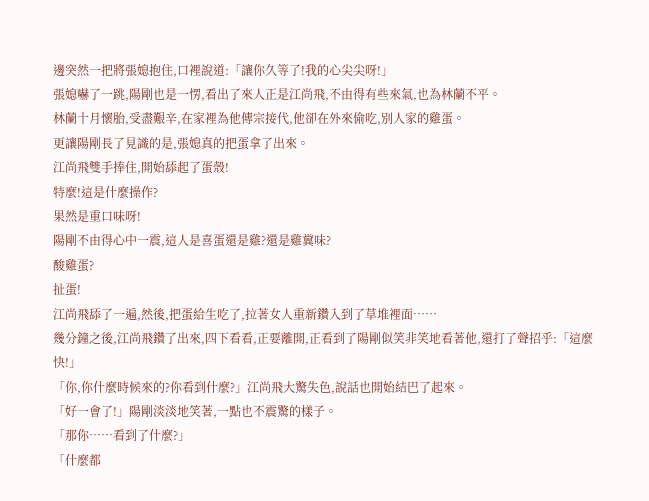邊突然一把將張媳抱住,口裡說道:「讓你久等了!我的心尖尖呀!」
張媳嚇了一跳,陽剛也是一愣,看出了來人正是江尚飛,不由得有些來氣,也為林蘭不平。
林蘭十月懷胎,受盡艱辛,在家裡為他傳宗接代,他卻在外來偷吃,別人家的雞蛋。
更讓陽剛長了見識的是,張媳真的把蛋拿了出來。
江尚飛雙手捧住,開始舔起了蛋殼!
特麼!這是什麼操作?
果然是重口味呀!
陽剛不由得心中一震,這人是喜蛋還是雞?還是雞糞味?
酸雞蛋?
扯蛋!
江尚飛舔了一遍,然後,把蛋給生吃了,拉著女人重新鑽入到了草堆裡面……
幾分鐘之後,江尚飛鑽了出來,四下看看,正要離開,正看到了陽剛似笑非笑地看著他,還打了聲招乎:「這麼快!」
「你,你什麼時候來的?你看到什麼?」江尚飛大驚失色,說話也開始結巴了起來。
「好一會了!」陽剛淡淡地笑著,一點也不震驚的樣子。
「那你……看到了什麼?」
「什麼都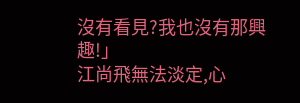沒有看見?我也沒有那興趣!」
江尚飛無法淡定,心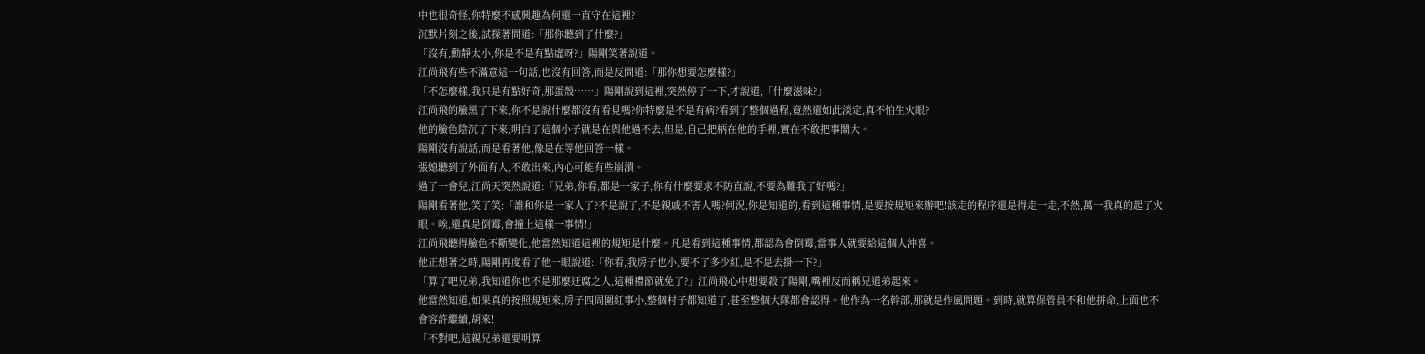中也很奇怪,你特麼不感興趣為何還一直守在這裡?
沉默片刻之後,試探著問道:「那你聽到了什麼?」
「沒有,動靜太小,你是不是有點虛呀?」陽剛笑著說道。
江尚飛有些不滿意這一句話,也沒有回答,而是反問道:「那你想要怎麼樣?」
「不怎麼樣,我只是有點好奇,那蛋殼……」陽剛說到這裡,突然停了一下,才說道,「什麼滋味?」
江尚飛的臉黑了下來,你不是說什麼都沒有看見嗎?你特麼是不是有病?看到了整個過程,竟然還如此淡定,真不怕生火眼?
他的臉色陰沉了下來,明白了這個小子就是在與他過不去,但是,自己把柄在他的手裡,實在不敢把事鬧大。
陽剛沒有說話,而是看著他,像是在等他回答一樣。
張媳聽到了外面有人,不敢出來,內心可能有些崩潰。
過了一會兒,江尚天突然說道:「兄弟,你看,都是一家子,你有什麼要求不防直說,不要為難我了好嗎?」
陽剛看著他,笑了笑:「誰和你是一家人了?不是說了,不是親戚不害人嗎?何況,你是知道的,看到這種事情,是要按規矩來辦吧!該走的程序還是得走一走,不然,萬一我真的起了火眼。唉,還真是倒霉,會撞上這樣一事情!」
江尚飛聽得臉色不斷變化,他當然知道這裡的規矩是什麼。凡是看到這種事情,都認為會倒霉,當事人就要給這個人沖喜。
他正想著之時,陽剛再度看了他一眼說道:「你看,我房子也小,要不了多少紅,是不是去掛一下?」
「算了吧兄弟,我知道你也不是那麼迂腐之人,這種禮節就免了?」江尚飛心中想要殺了陽剛,嘴裡反而稱兄道弟起來。
他當然知道,如果真的按照規矩來,房子四周圍紅事小,整個村子都知道了,甚至整個大隊都會認得。他作為一名幹部,那就是作風問題。到時,就算保管員不和他拼命,上面也不會容許繼續,胡來!
「不對吧,這親兄弟還要明算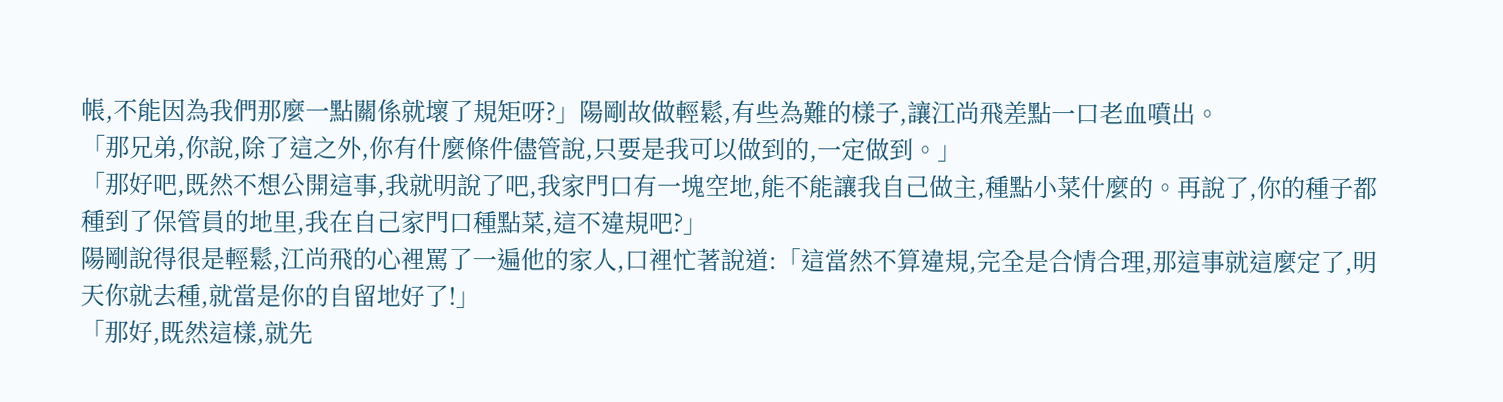帳,不能因為我們那麼一點關係就壞了規矩呀?」陽剛故做輕鬆,有些為難的樣子,讓江尚飛差點一口老血噴出。
「那兄弟,你說,除了這之外,你有什麼條件儘管說,只要是我可以做到的,一定做到。」
「那好吧,既然不想公開這事,我就明說了吧,我家門口有一塊空地,能不能讓我自己做主,種點小菜什麼的。再說了,你的種子都種到了保管員的地里,我在自己家門口種點菜,這不違規吧?」
陽剛說得很是輕鬆,江尚飛的心裡罵了一遍他的家人,口裡忙著說道:「這當然不算違規,完全是合情合理,那這事就這麼定了,明天你就去種,就當是你的自留地好了!」
「那好,既然這樣,就先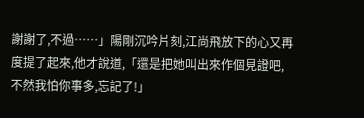謝謝了,不過……」陽剛沉吟片刻,江尚飛放下的心又再度提了起來,他才說道,「還是把她叫出來作個見證吧,不然我怕你事多,忘記了!」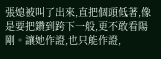張媳被叫了出來,直把個頭低著,像是要把鑽到跨下一般,更不敢看陽剛。讓她作證,也只能作證,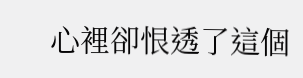心裡卻恨透了這個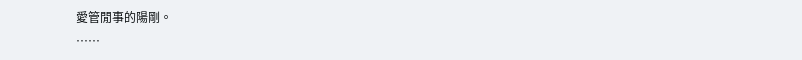愛管閒事的陽剛。
……